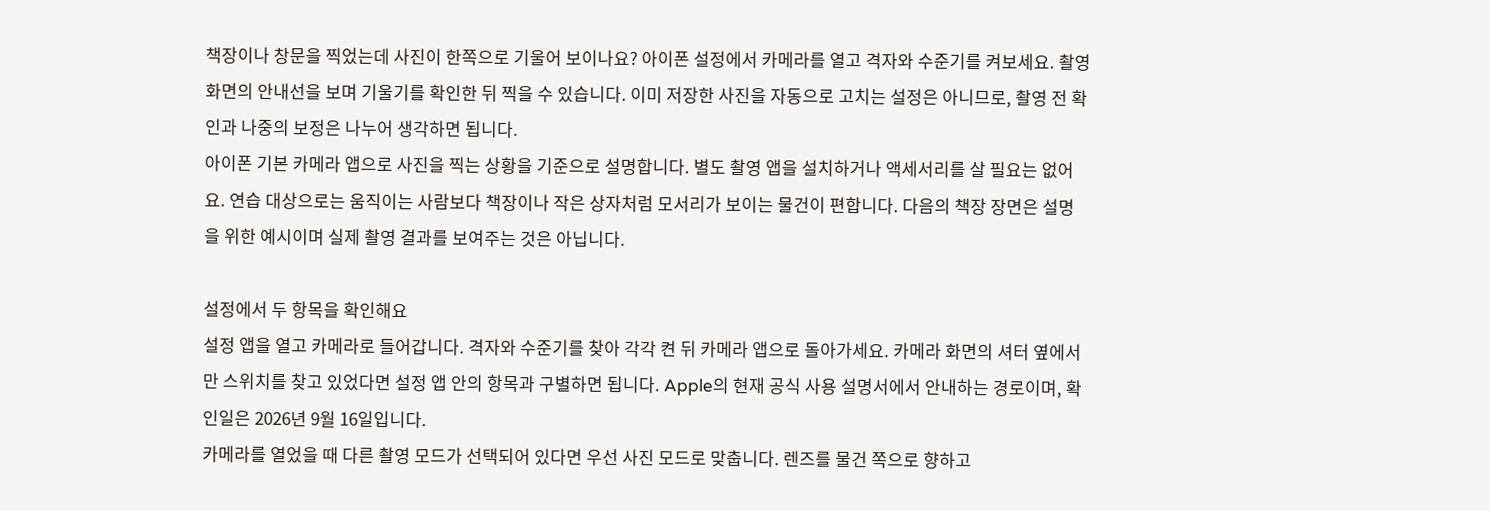책장이나 창문을 찍었는데 사진이 한쪽으로 기울어 보이나요? 아이폰 설정에서 카메라를 열고 격자와 수준기를 켜보세요. 촬영 화면의 안내선을 보며 기울기를 확인한 뒤 찍을 수 있습니다. 이미 저장한 사진을 자동으로 고치는 설정은 아니므로, 촬영 전 확인과 나중의 보정은 나누어 생각하면 됩니다.
아이폰 기본 카메라 앱으로 사진을 찍는 상황을 기준으로 설명합니다. 별도 촬영 앱을 설치하거나 액세서리를 살 필요는 없어요. 연습 대상으로는 움직이는 사람보다 책장이나 작은 상자처럼 모서리가 보이는 물건이 편합니다. 다음의 책장 장면은 설명을 위한 예시이며 실제 촬영 결과를 보여주는 것은 아닙니다.

설정에서 두 항목을 확인해요
설정 앱을 열고 카메라로 들어갑니다. 격자와 수준기를 찾아 각각 켠 뒤 카메라 앱으로 돌아가세요. 카메라 화면의 셔터 옆에서만 스위치를 찾고 있었다면 설정 앱 안의 항목과 구별하면 됩니다. Apple의 현재 공식 사용 설명서에서 안내하는 경로이며, 확인일은 2026년 9월 16일입니다.
카메라를 열었을 때 다른 촬영 모드가 선택되어 있다면 우선 사진 모드로 맞춥니다. 렌즈를 물건 쪽으로 향하고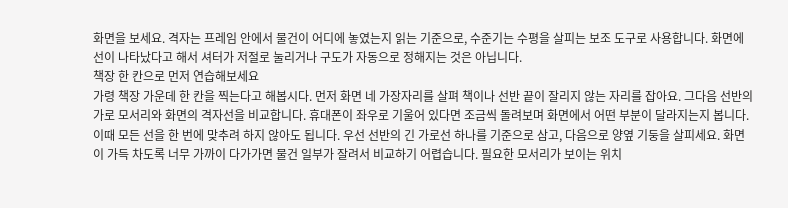화면을 보세요. 격자는 프레임 안에서 물건이 어디에 놓였는지 읽는 기준으로, 수준기는 수평을 살피는 보조 도구로 사용합니다. 화면에 선이 나타났다고 해서 셔터가 저절로 눌리거나 구도가 자동으로 정해지는 것은 아닙니다.
책장 한 칸으로 먼저 연습해보세요
가령 책장 가운데 한 칸을 찍는다고 해봅시다. 먼저 화면 네 가장자리를 살펴 책이나 선반 끝이 잘리지 않는 자리를 잡아요. 그다음 선반의 가로 모서리와 화면의 격자선을 비교합니다. 휴대폰이 좌우로 기울어 있다면 조금씩 돌려보며 화면에서 어떤 부분이 달라지는지 봅니다.
이때 모든 선을 한 번에 맞추려 하지 않아도 됩니다. 우선 선반의 긴 가로선 하나를 기준으로 삼고, 다음으로 양옆 기둥을 살피세요. 화면이 가득 차도록 너무 가까이 다가가면 물건 일부가 잘려서 비교하기 어렵습니다. 필요한 모서리가 보이는 위치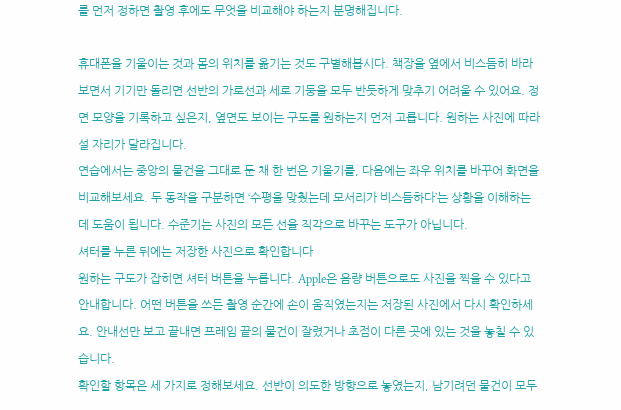를 먼저 정하면 촬영 후에도 무엇을 비교해야 하는지 분명해집니다.

휴대폰을 기울이는 것과 몸의 위치를 옮기는 것도 구별해봅시다. 책장을 옆에서 비스듬히 바라보면서 기기만 돌리면 선반의 가로선과 세로 기둥을 모두 반듯하게 맞추기 어려울 수 있어요. 정면 모양을 기록하고 싶은지, 옆면도 보이는 구도를 원하는지 먼저 고릅니다. 원하는 사진에 따라 설 자리가 달라집니다.
연습에서는 중앙의 물건을 그대로 둔 채 한 번은 기울기를, 다음에는 좌우 위치를 바꾸어 화면을 비교해보세요. 두 동작을 구분하면 ‘수평을 맞췄는데 모서리가 비스듬하다’는 상황을 이해하는 데 도움이 됩니다. 수준기는 사진의 모든 선을 직각으로 바꾸는 도구가 아닙니다.
셔터를 누른 뒤에는 저장한 사진으로 확인합니다
원하는 구도가 잡히면 셔터 버튼을 누릅니다. Apple은 음량 버튼으로도 사진을 찍을 수 있다고 안내합니다. 어떤 버튼을 쓰든 촬영 순간에 손이 움직였는지는 저장된 사진에서 다시 확인하세요. 안내선만 보고 끝내면 프레임 끝의 물건이 잘렸거나 초점이 다른 곳에 있는 것을 놓칠 수 있습니다.
확인할 항목은 세 가지로 정해보세요. 선반이 의도한 방향으로 놓였는지, 남기려던 물건이 모두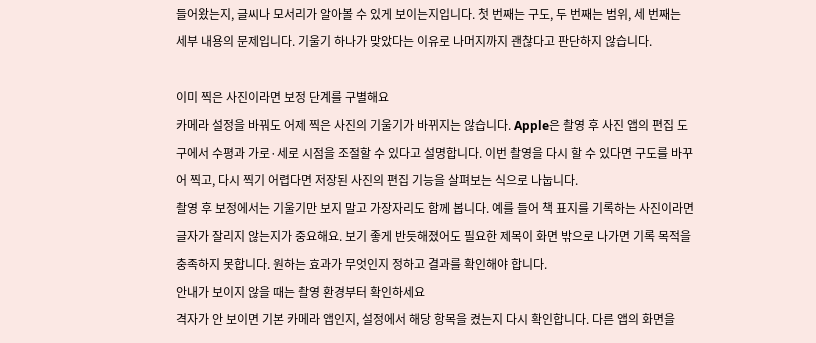들어왔는지, 글씨나 모서리가 알아볼 수 있게 보이는지입니다. 첫 번째는 구도, 두 번째는 범위, 세 번째는 세부 내용의 문제입니다. 기울기 하나가 맞았다는 이유로 나머지까지 괜찮다고 판단하지 않습니다.

이미 찍은 사진이라면 보정 단계를 구별해요
카메라 설정을 바꿔도 어제 찍은 사진의 기울기가 바뀌지는 않습니다. Apple은 촬영 후 사진 앱의 편집 도구에서 수평과 가로·세로 시점을 조절할 수 있다고 설명합니다. 이번 촬영을 다시 할 수 있다면 구도를 바꾸어 찍고, 다시 찍기 어렵다면 저장된 사진의 편집 기능을 살펴보는 식으로 나눕니다.
촬영 후 보정에서는 기울기만 보지 말고 가장자리도 함께 봅니다. 예를 들어 책 표지를 기록하는 사진이라면 글자가 잘리지 않는지가 중요해요. 보기 좋게 반듯해졌어도 필요한 제목이 화면 밖으로 나가면 기록 목적을 충족하지 못합니다. 원하는 효과가 무엇인지 정하고 결과를 확인해야 합니다.
안내가 보이지 않을 때는 촬영 환경부터 확인하세요
격자가 안 보이면 기본 카메라 앱인지, 설정에서 해당 항목을 켰는지 다시 확인합니다. 다른 앱의 화면을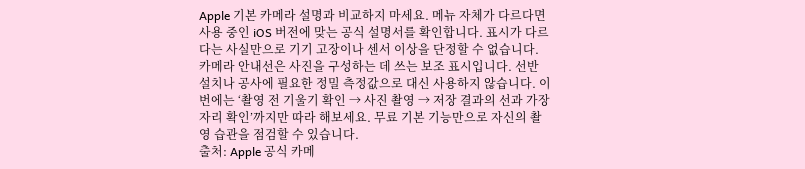Apple 기본 카메라 설명과 비교하지 마세요. 메뉴 자체가 다르다면 사용 중인 iOS 버전에 맞는 공식 설명서를 확인합니다. 표시가 다르다는 사실만으로 기기 고장이나 센서 이상을 단정할 수 없습니다.
카메라 안내선은 사진을 구성하는 데 쓰는 보조 표시입니다. 선반 설치나 공사에 필요한 정밀 측정값으로 대신 사용하지 않습니다. 이번에는 ‘촬영 전 기울기 확인 → 사진 촬영 → 저장 결과의 선과 가장자리 확인’까지만 따라 해보세요. 무료 기본 기능만으로 자신의 촬영 습관을 점검할 수 있습니다.
출처: Apple 공식 카메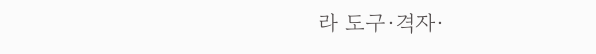라 도구·격자·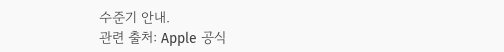수준기 안내.
관련 출처: Apple 공식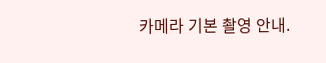카메라 기본 촬영 안내.